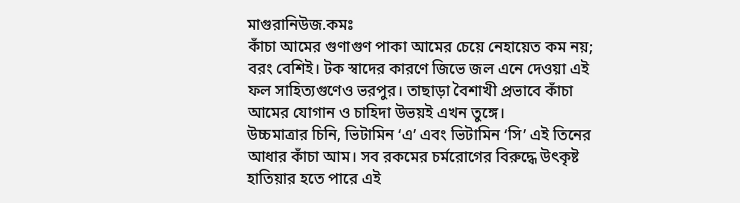মাগুরানিউজ.কমঃ
কাঁচা আমের গুণাগুণ পাকা আমের চেয়ে নেহায়েত কম নয়; বরং বেশিই। টক স্বাদের কারণে জিভে জল এনে দেওয়া এই ফল সাহিত্যগুণেও ভরপুর। তাছাড়া বৈশাখী প্রভাবে কাঁচা আমের যোগান ও চাহিদা উভয়ই এখন তুঙ্গে।
উচ্চমাত্রার চিনি, ভিটামিন ‘এ’ এবং ভিটামিন ‘সি’ এই তিনের আধার কাঁচা আম। সব রকমের চর্মরোগের বিরুদ্ধে উৎকৃষ্ট হাতিয়ার হতে পারে এই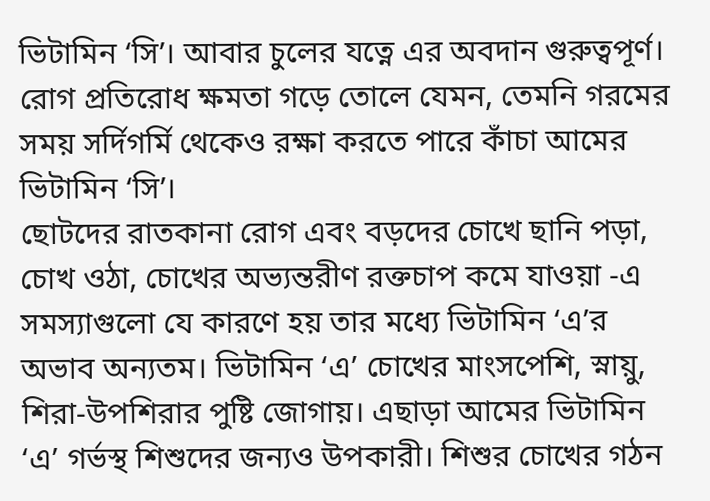ভিটামিন ‘সি’। আবার চুলের যত্নে এর অবদান গুরুত্বপূর্ণ। রোগ প্রতিরোধ ক্ষমতা গড়ে তোলে যেমন, তেমনি গরমের সময় সর্দিগর্মি থেকেও রক্ষা করতে পারে কাঁচা আমের ভিটামিন ‘সি’।
ছোটদের রাতকানা রোগ এবং বড়দের চোখে ছানি পড়া, চোখ ওঠা, চোখের অভ্যন্তরীণ রক্তচাপ কমে যাওয়া -এ সমস্যাগুলো যে কারণে হয় তার মধ্যে ভিটামিন ‘এ’র অভাব অন্যতম। ভিটামিন ‘এ’ চোখের মাংসপেশি, স্নায়ু, শিরা-উপশিরার পুষ্টি জোগায়। এছাড়া আমের ভিটামিন ‘এ’ গর্ভস্থ শিশুদের জন্যও উপকারী। শিশুর চোখের গঠন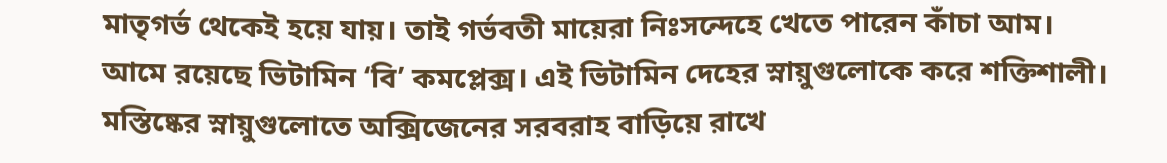মাতৃগর্ভ থেকেই হয়ে যায়। তাই গর্ভবতী মায়েরা নিঃসন্দেহে খেতে পারেন কাঁচা আম।
আমে রয়েছে ভিটামিন ‘বি’ কমপ্লেক্স। এই ভিটামিন দেহের স্নায়ুগুলোকে করে শক্তিশালী। মস্তিষ্কের স্নায়ুগুলোতে অক্সিজেনের সরবরাহ বাড়িয়ে রাখে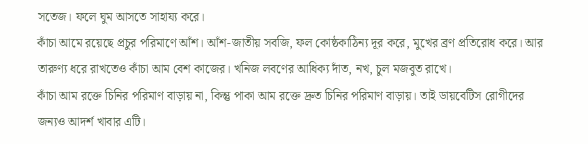সতেজ। ফলে ঘুম আসতে সাহায্য করে।
কাঁচা আমে রয়েছে প্রচুর পরিমাণে আঁশ। আঁশ-জাতীয় সবজি, ফল কোষ্ঠকাঠিন্য দূর করে, মুখের ব্রণ প্রতিরোধ করে। আর তারুণ্য ধরে রাখতেও কাঁচা আম বেশ কাজের। খনিজ লবণের আধিক্য দাঁত, নখ, চুল মজবুত রাখে।
কাঁচা আম রক্তে চিনির পরিমাণ বাড়ায় না, কিন্তু পাকা আম রক্তে দ্রুত চিনির পরিমাণ বাড়ায়। তাই ডায়বেটিস রোগীদের জন্যও আদর্শ খাবার এটি।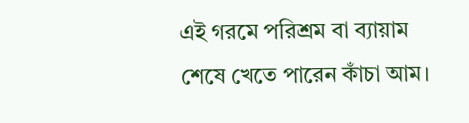এই গরমে পরিশ্রম বা ব্যায়াম শেষে খেতে পারেন কাঁচা আম।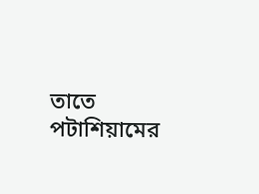তাতে পটাশিয়ামের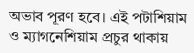অভাব পূরণ হবে। এই পটাশিয়াম ও ম্যাগনেশিয়াম প্রচুর থাকায়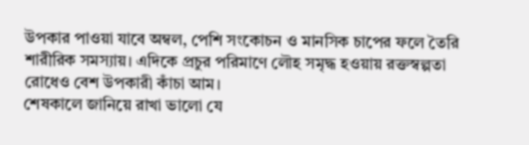উপকার পাওয়া যাবে অম্বল, পেশি সংকোচন ও মানসিক চাপের ফলে তৈরি শারীরিক সমস্যায়। এদিকে প্রচুর পরিমাণে লৌহ সমৃদ্ধ হওয়ায় রক্তস্বল্পতা রোধেও বেশ উপকারী কাঁচা আম।
শেষকালে জানিয়ে রাখা ভালো যে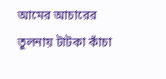আমের আচারের তুলনায় টাটকা কাঁচা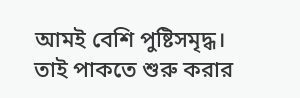আমই বেশি পুষ্টিসমৃদ্ধ। তাই পাকতে শুরু করার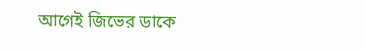আগেই জিভের ডাকে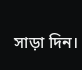সাড়া দিন।